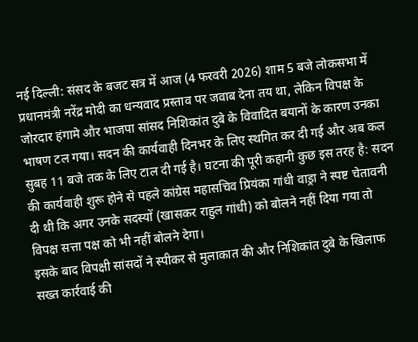नई दिल्ली: संसद के बजट सत्र में आज (4 फरवरी 2026) शाम 5 बजे लोकसभा में प्रधानमंत्री नरेंद्र मोदी का धन्यवाद प्रस्ताव पर जवाब देना तय था, लेकिन विपक्ष के जोरदार हंगामे और भाजपा सांसद निशिकांत दुबे के विवादित बयानों के कारण उनका भाषण टल गया। सदन की कार्यवाही दिनभर के लिए स्थगित कर दी गई और अब कल सुबह 11 बजे तक के लिए टाल दी गई है। घटना की पूरी कहानी कुछ इस तरह है: सदन की कार्यवाही शुरू होने से पहले कांग्रेस महासचिव प्रियंका गांधी वाड्रा ने स्पष्ट चेतावनी दी थी कि अगर उनके सदस्यों (खासकर राहुल गांधी) को बोलने नहीं दिया गया तो विपक्ष सत्ता पक्ष को भी नहीं बोलने देगा।
इसके बाद विपक्षी सांसदों ने स्पीकर से मुलाकात की और निशिकांत दुबे के खिलाफ सख्त कार्रवाई की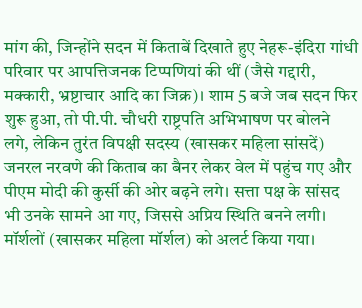मांग की, जिन्होंने सदन में किताबें दिखाते हुए नेहरू-इंदिरा गांधी परिवार पर आपत्तिजनक टिप्पणियां की थीं (जैसे गद्दारी, मक्कारी, भ्रष्टाचार आदि का जिक्र)। शाम 5 बजे जब सदन फिर शुरू हुआ, तो पी.पी. चौधरी राष्ट्रपति अभिभाषण पर बोलने लगे, लेकिन तुरंत विपक्षी सदस्य (खासकर महिला सांसदें) जनरल नरवणे की किताब का बैनर लेकर वेल में पहुंच गए और पीएम मोदी की कुर्सी की ओर बढ़ने लगे। सत्ता पक्ष के सांसद भी उनके सामने आ गए, जिससे अप्रिय स्थिति बनने लगी। मॉर्शलों (खासकर महिला मॉर्शल) को अलर्ट किया गया।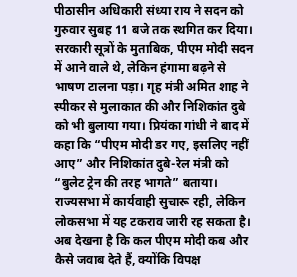पीठासीन अधिकारी संध्या राय ने सदन को गुरुवार सुबह 11 बजे तक स्थगित कर दिया।
सरकारी सूत्रों के मुताबिक, पीएम मोदी सदन में आने वाले थे, लेकिन हंगामा बढ़ने से भाषण टालना पड़ा। गृह मंत्री अमित शाह ने स्पीकर से मुलाकात की और निशिकांत दुबे को भी बुलाया गया। प्रियंका गांधी ने बाद में कहा कि “पीएम मोदी डर गए, इसलिए नहीं आए” और निशिकांत दुबे-रेल मंत्री को “बुलेट ट्रेन की तरह भागते” बताया। राज्यसभा में कार्यवाही सुचारू रही, लेकिन लोकसभा में यह टकराव जारी रह सकता है। अब देखना है कि कल पीएम मोदी कब और कैसे जवाब देते हैं, क्योंकि विपक्ष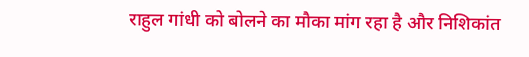राहुल गांधी को बोलने का मौका मांग रहा है और निशिकांत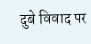दुबे विवाद पर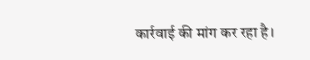कार्रवाई की मांग कर रहा है।